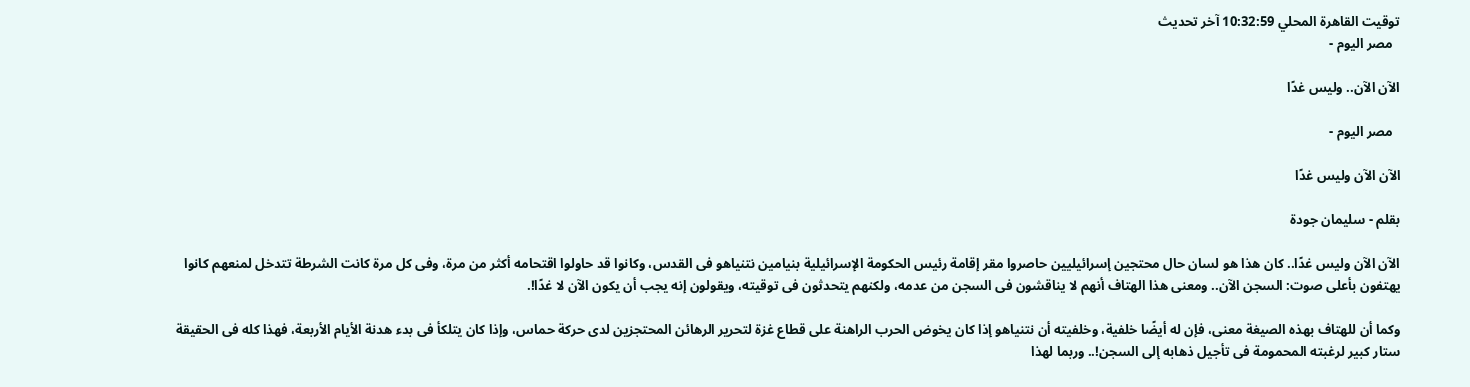توقيت القاهرة المحلي 10:32:59 آخر تحديث
  مصر اليوم -

الآن الآن.. وليس غدًا

  مصر اليوم -

الآن الآن وليس غدًا

بقلم - سليمان جودة

الآن الآن وليس غدًا.. كان هذا هو لسان حال محتجين إسرائيليين حاصروا مقر إقامة رئيس الحكومة الإسرائيلية بنيامين نتنياهو فى القدس، وكانوا قد حاولوا اقتحامه أكثر من مرة، وفى كل مرة كانت الشرطة تتدخل لمنعهم كانوا يهتفون بأعلى صوت: السجن الآن.. ومعنى هذا الهتاف أنهم لا يناقشون فى السجن من عدمه، ولكنهم يتحدثون فى توقيته، ويقولون إنه يجب أن يكون الآن لا غدًا!.

وكما أن للهتاف بهذه الصيغة معنى، فإن له أيضًا خلفية، وخلفيته أن نتنياهو إذا كان يخوض الحرب الراهنة على قطاع غزة لتحرير الرهائن المحتجزين لدى حركة حماس، وإذا كان يتلكأ فى بدء هدنة الأيام الأربعة، فهذا كله فى الحقيقة ستار كبير لرغبته المحمومة فى تأجيل ذهابه إلى السجن!.. وربما لهذا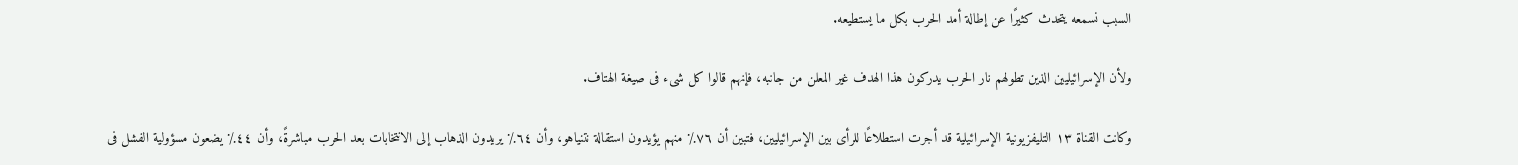السبب نسمعه يتحدث كثيرًا عن إطالة أمد الحرب بكل ما يستطيعه.

ولأن الإسرائيليين الذين تطولهم نار الحرب يدركون هذا الهدف غير المعلن من جانبه، فإنهم قالوا كل شىء فى صيغة الهتاف.

وكانت القناة ١٣ التليفزيونية الإسرائيلية قد أجرت استطلاعًا للرأى بين الإسرائيليين، فتبين أن ٧٦٪ منهم يؤيدون استقالة نتنياهو، وأن ٦٤٪ يريدون الذهاب إلى الانتخابات بعد الحرب مباشرةً، وأن ٤٤٪ يضعون مسؤولية الفشل فى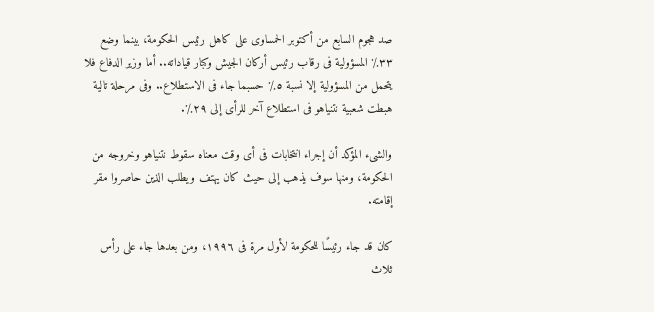صد هجوم السابع من أكتوبر الحمساوى على كاهل رئيس الحكومة، بينما وضع ٣٣٪ المسؤولية فى رقاب رئيس أركان الجيش وكبار قياداته.. أما وزير الدفاع فلا يتحمل من المسؤولية إلا نسبة ٥٪ حسبما جاء فى الاستطلاع.. وفى مرحلة تالية هبطت شعبية نتنياهو فى استطلاع آخر للرأى إلى ٢٩٪.

والشىء المؤكد أن إجراء انتخابات فى أى وقت معناه سقوط نتنياهو وخروجه من الحكومة، ومنها سوف يذهب إلى حيث كان يهتف ويطلب الذين حاصروا مقر إقامته.

كان قد جاء رئيسًا للحكومة لأول مرة فى ١٩٩٦، ومن بعدها جاء على رأس ثلاث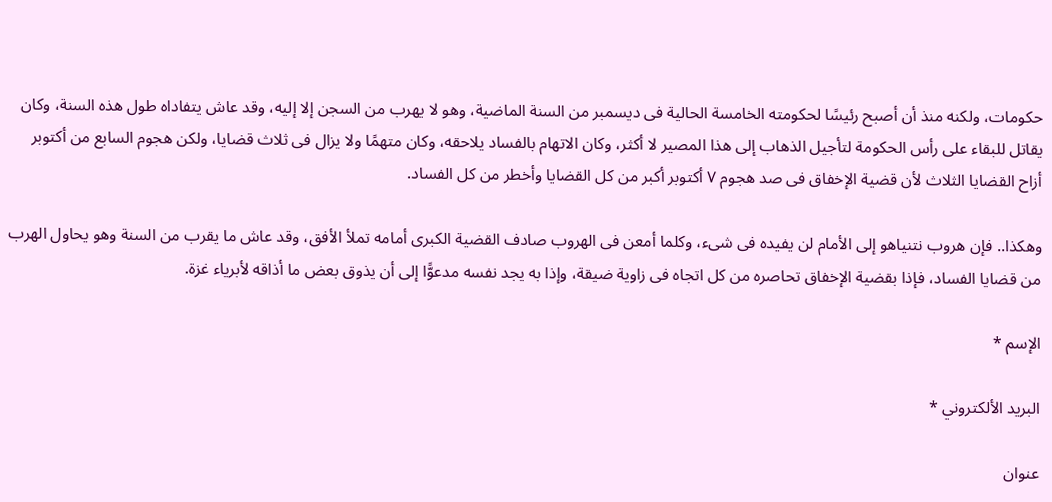حكومات، ولكنه منذ أن أصبح رئيسًا لحكومته الخامسة الحالية فى ديسمبر من السنة الماضية، وهو لا يهرب من السجن إلا إليه، وقد عاش يتفاداه طول هذه السنة، وكان يقاتل للبقاء على رأس الحكومة لتأجيل الذهاب إلى هذا المصير لا أكثر، وكان الاتهام بالفساد يلاحقه، وكان متهمًا ولا يزال فى ثلاث قضايا، ولكن هجوم السابع من أكتوبر أزاح القضايا الثلاث لأن قضية الإخفاق فى صد هجوم ٧ أكتوبر أكبر من كل القضايا وأخطر من كل الفساد.

وهكذا.. فإن هروب نتنياهو إلى الأمام لن يفيده فى شىء، وكلما أمعن فى الهروب صادف القضية الكبرى أمامه تملأ الأفق، وقد عاش ما يقرب من السنة وهو يحاول الهرب من قضايا الفساد، فإذا بقضية الإخفاق تحاصره من كل اتجاه فى زاوية ضيقة، وإذا به يجد نفسه مدعوًّا إلى أن يذوق بعض ما أذاقه لأبرياء غزة.

الإسم *

البريد الألكتروني *

عنوان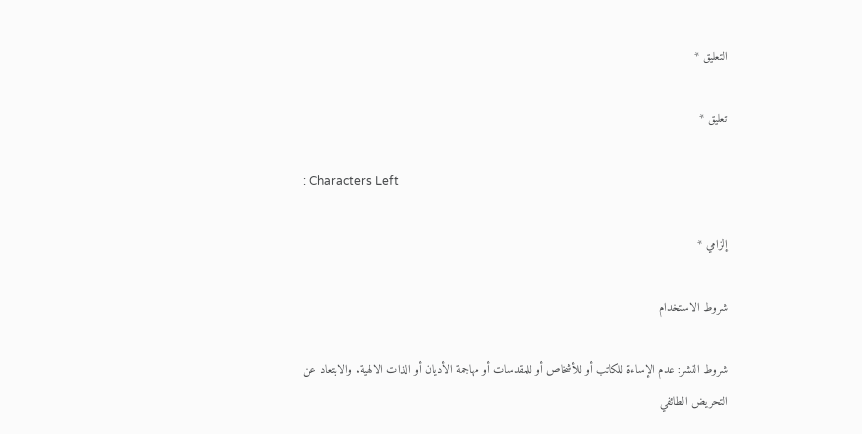التعليق *

تعليق *

: Characters Left

إلزامي *

شروط الاستخدام

شروط النشر: عدم الإساءة للكاتب أو للأشخاص أو للمقدسات أو مهاجمة الأديان أو الذات الالهية. والابتعاد عن التحريض الطائفي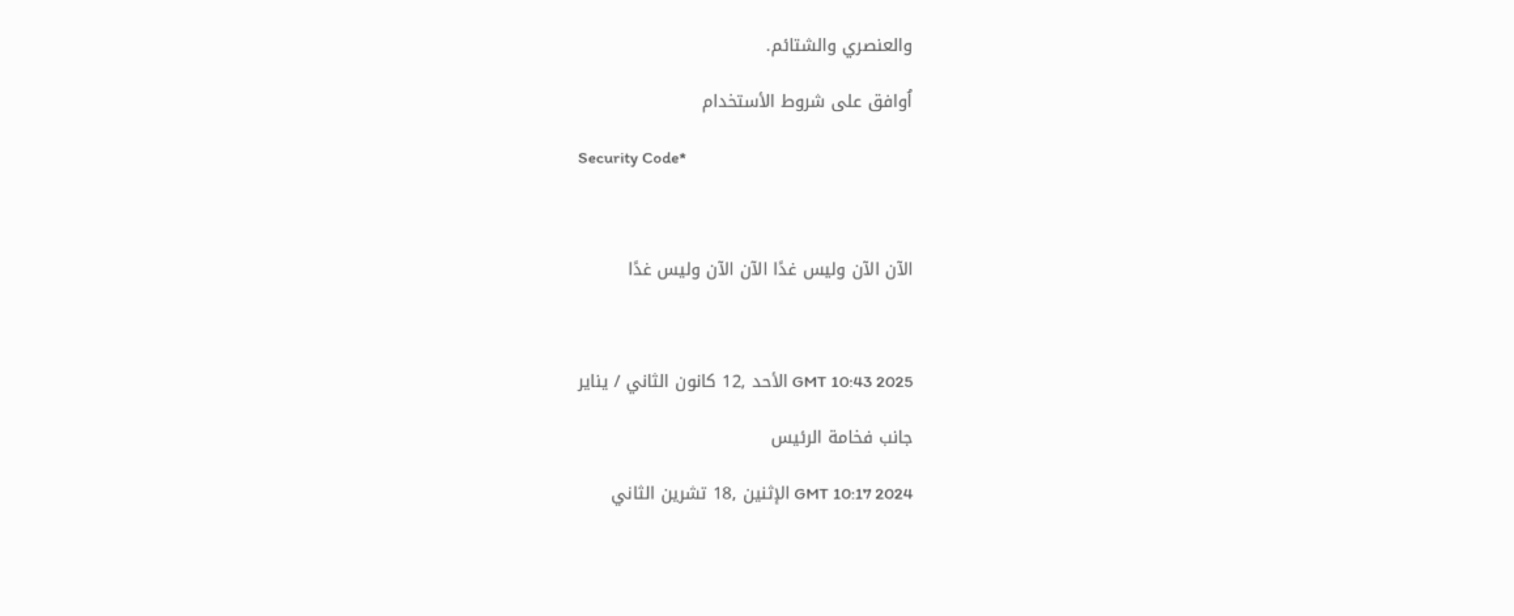والعنصري والشتائم.

اُوافق على شروط الأستخدام

Security Code*



الآن الآن وليس غدًا الآن الآن وليس غدًا



GMT 10:43 2025 الأحد ,12 كانون الثاني / يناير

جانب فخامة الرئيس

GMT 10:17 2024 الإثنين ,18 تشرين الثاني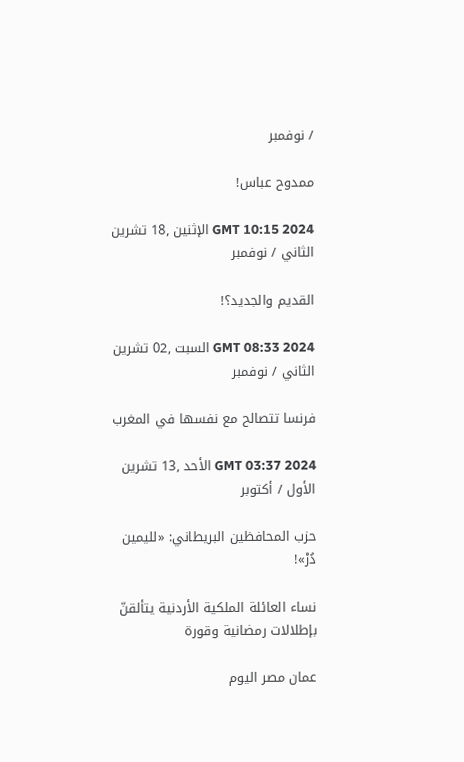/ نوفمبر

ممدوح عباس!

GMT 10:15 2024 الإثنين ,18 تشرين الثاني / نوفمبر

القديم والجديد؟!

GMT 08:33 2024 السبت ,02 تشرين الثاني / نوفمبر

فرنسا تتصالح مع نفسها في المغرب

GMT 03:37 2024 الأحد ,13 تشرين الأول / أكتوبر

حزب المحافظين البريطاني: «لليمين دُرْ»!

نساء العائلة الملكية الأردنية يتألقنّ بإطلالات رمضانية وقورة

عمان مصر اليوم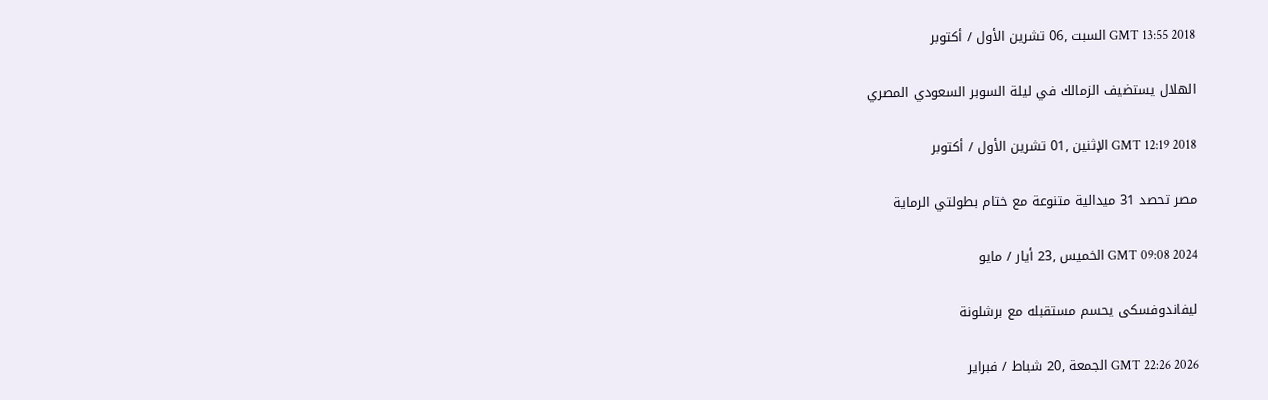GMT 13:55 2018 السبت ,06 تشرين الأول / أكتوبر

الهلال يستضيف الزمالك في ليلة السوبر السعودي المصري

GMT 12:19 2018 الإثنين ,01 تشرين الأول / أكتوبر

مصر تحصد 31 ميدالية متنوعة مع ختام بطولتي الرماية

GMT 09:08 2024 الخميس ,23 أيار / مايو

ليفاندوفسكى يحسم مستقبله مع برشلونة

GMT 22:26 2026 الجمعة ,20 شباط / فبراير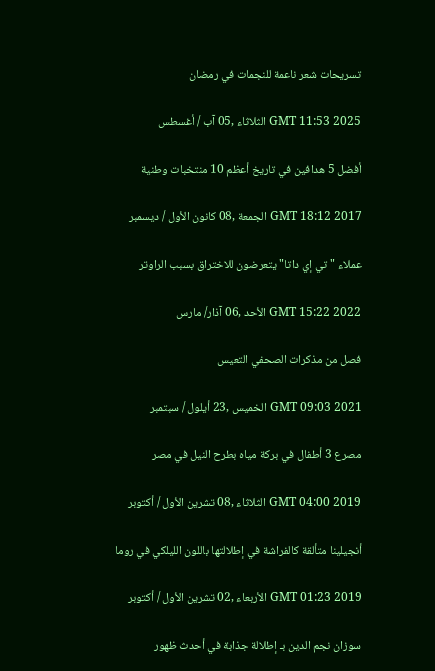تسريحات شعر ناعمة للنجمات في رمضان

GMT 11:53 2025 الثلاثاء ,05 آب / أغسطس

أفضل 5 هدافين في تاريخ أعظم 10 منتخبات وطنية

GMT 18:12 2017 الجمعة ,08 كانون الأول / ديسمبر

عملاء "تي إي داتا" يتعرضون للاختراق بسبب الراوتر

GMT 15:22 2022 الأحد ,06 آذار/ مارس

فصل من مذكرات الصحفي التعيس

GMT 09:03 2021 الخميس ,23 أيلول / سبتمبر

مصرع 3 أطفال في بركة مياه بطرح النيل في مصر

GMT 04:00 2019 الثلاثاء ,08 تشرين الأول / أكتوبر

أنجيلينا متألقة كالفراشة في إطلالتها باللون الليلكي في روما

GMT 01:23 2019 الأربعاء ,02 تشرين الأول / أكتوبر

سوزان نجم الدين بـ إطلالة جذابة في أحدث ظهور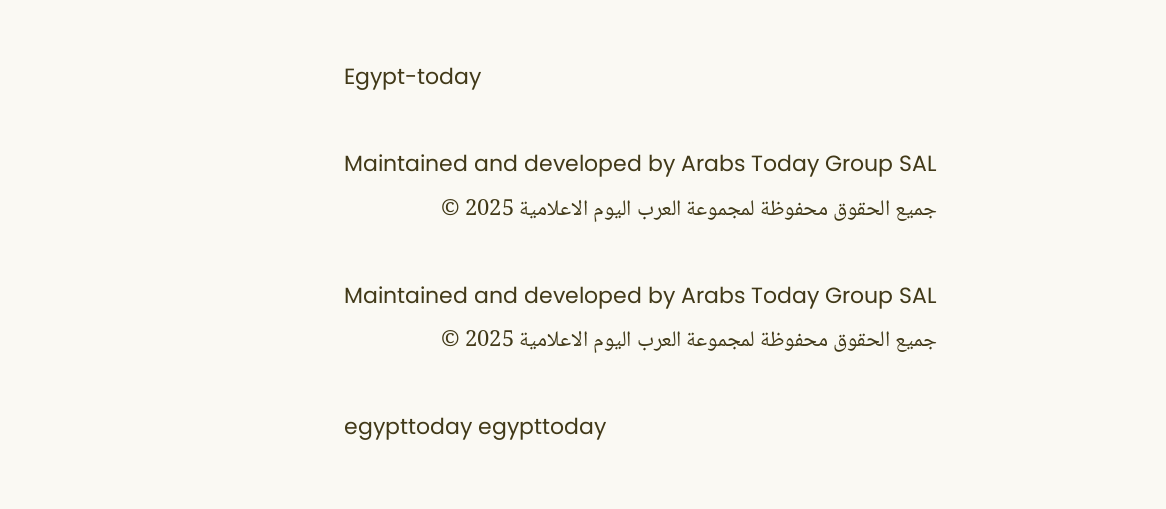Egypt-today

Maintained and developed by Arabs Today Group SAL
جميع الحقوق محفوظة لمجموعة العرب اليوم الاعلامية 2025 ©

Maintained and developed by Arabs Today Group SAL
جميع الحقوق محفوظة لمجموعة العرب اليوم الاعلامية 2025 ©

egypttoday egypttoday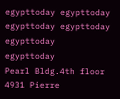egypttoday egypttoday
egypttoday egypttoday egypttoday
egypttoday
Pearl Bldg.4th floor 4931 Pierre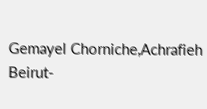Gemayel Chorniche,Achrafieh Beirut-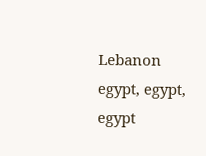Lebanon
egypt, egypt, egypt